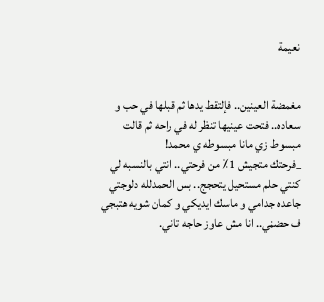نعيمة


مغمضة العينين.. فإلتقط يدها ثم قبلها في حب و سعاده.. فتحت عينيها تنظر له في راحه ثم قالت مبسوط زي مانا مبسوطه ي محمد!
_فرحتك متجيش 1٪ من فرحتي.. انتي بالنسبه لي كنتي حلم مستحيل يتحجج.. بس الحمدلله دلوجتي جاعده جدامي و ماسك ايديكي و كمان شويه هتبجي ف حضڼي.. انا مش عاوز حاجه تاني.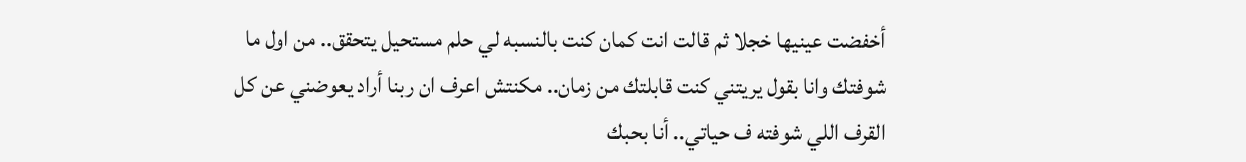أخفضت عينيها خجلا ثم قالت انت كمان كنت بالنسبه لي حلم مستحيل يتحقق.. من اول ما شوفتك وانا بقول يريتني كنت قابلتك من زمان.. مكنتش اعرف ان ربنا أراد يعوضني عن كل القرف اللي شوفته ف حياتي.. أنا بحبك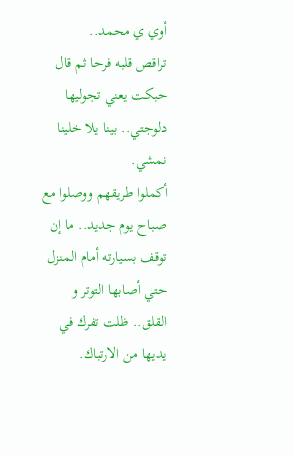أوي ي محمد..
تراقص قلبه فرحا ثم قال حبكت يعني تجوليها دلوجتي.. بينا يلا خلينا نمشي.
أكملوا طريقهم ووصلوا مع صباح يوم جديد.. ما إن توقف بسيارته أمام المنزل حتي أصابها التوتر و القلق.. ظلت تفرك في يديها من الارتباك.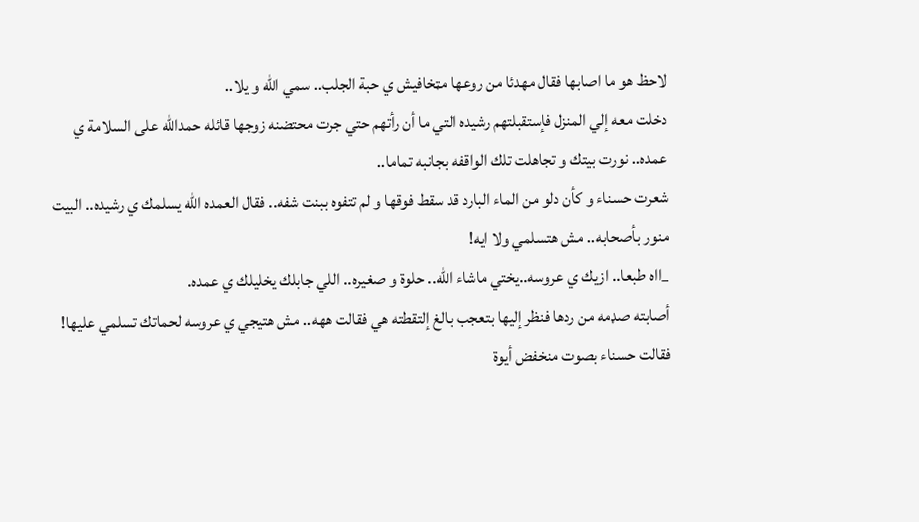لاحظ هو ما اصابها فقال مهدئا من روعها مټخافيش ي حبة الجلب.. سمي الله و يلا..
دخلت معه إلي المنزل فإستقبلتهم رشيده التي ما أن رأتهم حتي جرت محتضنه زوجها قائله حمدالله على السلامة ي عمده.. نورت بيتك و تجاهلت تلك الواقفه بجانبه تماما..
شعرت حسناء و كأن دلو من الماء البارد قد سقط فوقها و لم تتفوه ببنت شفه.. فقال العمده الله يسلمك ي رشيده.. البيت منور بأصحابه.. مش هتسلمي ولا ايه!
_ااه طبعا.. ازيك ي عروسه..يختي ماشاء الله.. حلوة و صغيره.. اللي جابلك يخليلك ي عمده.
أصابته صډمه من ردها فنظر إليها بتعجب بالغ إلتقطته هي فقالت ههه.. مش هتيجي ي عروسه لحماتك تسلمي عليها!
فقالت حسناء بصوت منخفض أيوة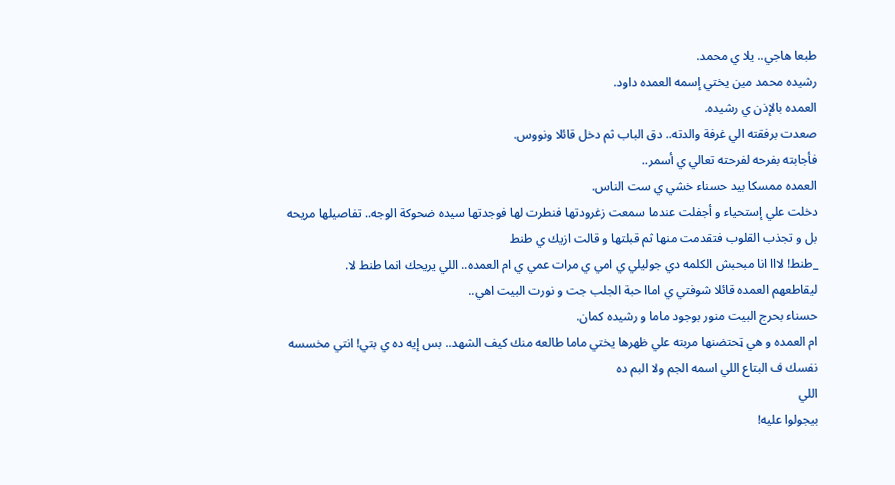طبعا هاجي.. يلا ي محمد.
رشيده محمد مين يختي إسمه العمده داود.
العمده بالإذن ي رشيده.
صعدت برفقته الي غرفة والدته.. دق الباب ثم دخل قائلا ونووس.
فأجابته بفرحه لفرحته تعالي ي أسمر..
العمده ممسكا بيد حسناء خشي ي ست الناس.
دخلت علي إستحياء و أجفلت عندما سمعت زغرودتها فنطرت لها فوجدتها سيده ضحوكة الوجه.. تفاصيلها مريحه بل و تجذب القلوب فتقدمت منها ثم قبلتها و قالت ازيك ي طنط
_طنط! لااا انا مبحبش الكلمه دي جوليلي ي امي ي مرات عمي ي ام العمده.. اللي يريحك انما طنط لا.
ليقاطعهم العمده قائلا شوفتي ي اماا حبة الجلب جت و نورت البيت اهي..
حسناء بحرج البيت منور بوجود ماما و رشيده كمان.
ام العمده و هي ټحتضنها مربته علي ظهرها يختي ماما طالعه منك كيف الشهد.. بس إيه ده ي بتي! انتي مخسسه نفسك ف البتاع اللي اسمه الجم ولا البم ده
اللي
بيجولوا عليه!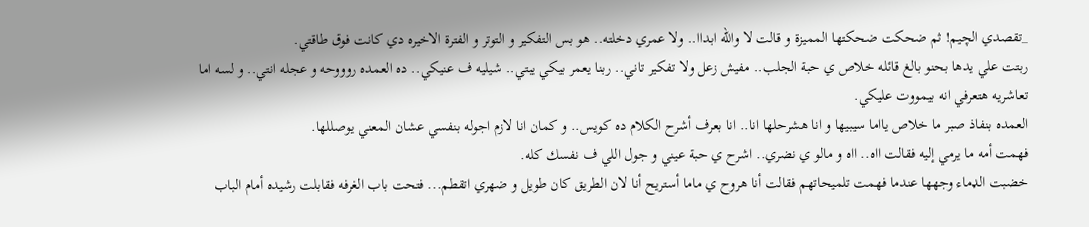_تقصدي الچيم! ثم ضحكت ضحكتها المميزة و قالت لا والله ابداا.. ولا عمري دخلته.. هو بس التفكير و التوتر و الفترة الاخيره دي كانت فوق طاقتي.
ربتت علي يدها بحنو بالغ قائله خلاص ي حبة الجلب.. مفيش زعل ولا تفكير تاني.. ربنا يعمر بيكي يبتي.. شيليه ف عنيكي.. ده العمده روووحه و عجله انتي.. و لسه اما تعاشريه هتعرفي انه بيمووت عليكي.
العمده بنفاذ صبر ما خلاص يااما سيبيها و انا هشرحلها انا.. انا بعرف أشرح الكلام ده كويس.. و كمان انا لازم اجوله بنفسي عشان المعني يوصللها.
فهمت أمه ما يرمي إليه فقالت ااه.. ااه و مالو ي نضري.. اشرح ي حبة عيني و جول اللي ف نفسك كله.
خضبت الډماء وجهها عندما فهمت تلميحاتهم فقالت أنا هروح ي ماما أستريح أنا لان الطريق كان طويل و ضهري اتقطم... فتحت باب الغرفه فقابلت رشيده أمام الباب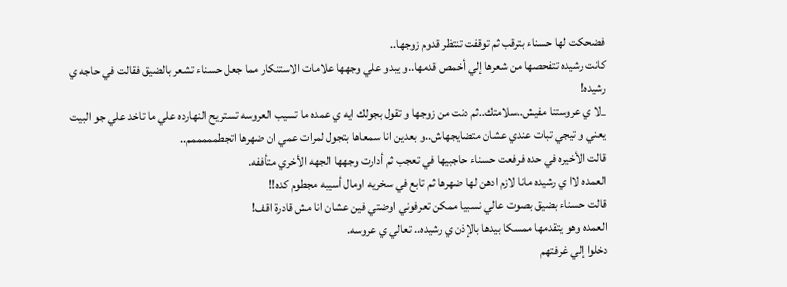فضحكت لها حسناء بترقب ثم توقفت تنتظر قدوم زوجها..
كانت رشيده تتفحصها من شعرها إلي أخمص قدمها..و يبدو علي وجهها علامات الاستنكار مما جعل حسناء تشعر بالضيق فقالت في حاجه ي رشيده!
_لا ي عروستنا مفيش..سلامتك..ثم دنت من زوجها و تقول بجولك ايه ي عمده ما تسيب العروسه تستريح النهارده علي ما تاخد علي جو البيت يعني و تيجي تبات عندي عشان متضايجهاش..و بعدين انا سمعاها بتجول لمرات عمي ان ضهرها اتجطمممممم..
قالت الأخيره في حده فرفعت حسناء حاجبيها في تعجب ثم أدارت وجهها الجهه الأخري متأففه.
العمده لاا ي رشيده مانا لازم ادهن لها ضهرها ثم تابع في سخريه اومال أسيبه مجطوم كده!!
قالت حسناء بضيق بصوت عالي نسبيا ممكن تعرفوني اوضتي فين عشان انا مش قادرة اقف!
العمده وهو يتقدمها ممسكا بيدها بالإذن ي رشيده.. تعالي ي عروسه.
دخلوا إلي غرفتهم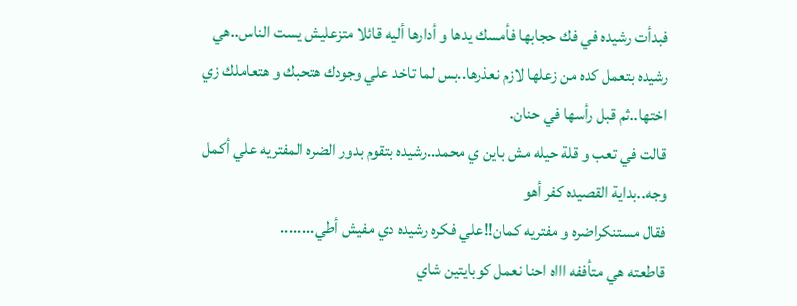فبدأت رشيده في فك حجابها فأمسك يدها و أدارها أليه قائلا متزعليش يست الناس..هي رشيده بتعمل كده من زعلها لازم نعذرها..بس لما تاخد علي وجودك هتحبك و هتعاملك زي اختها..ثم قبل رأسها في حنان.
قالت في تعب و قلة حيله مش باين ي محمد..رشيده بتقوم بدور الضره المفتريه علي أكمل وجه..بداية القصيده كفر أهو
فقال مستنكراضره و مفتريه كمان!!علي فكره رشيده دي مفيش أطي........
قاطعته هي متأففه اااه احنا نعمل كوبايتين شاي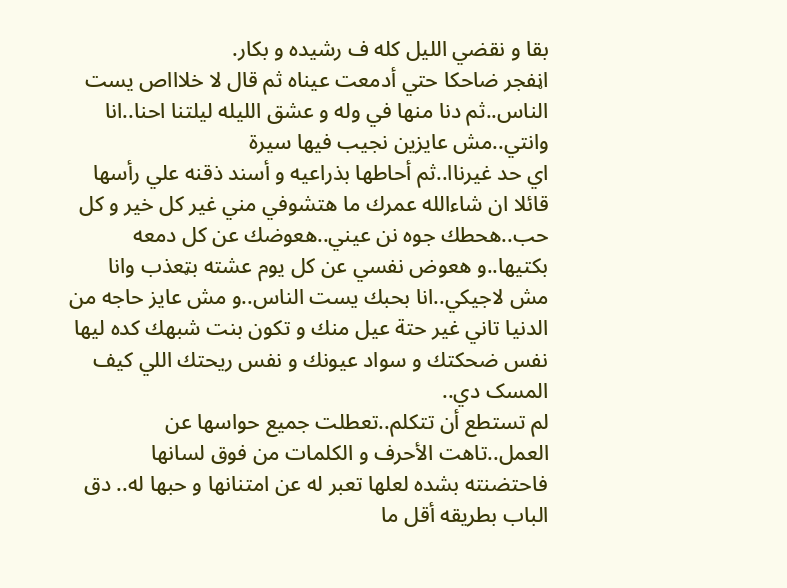بقا و نقضي الليل كله ف رشيده و بكار.
اڼفجر ضاحكا حتي أدمعت عيناه ثم قال لا خلاااص يست الناس..ثم دنا منها في وله و عشق الليله ليلتنا احنا..انا وانتي..مش عايزين نجيب فيها سيرة
اي حد غيرناا..ثم أحاطها بذراعيه و أسند ذقنه علي رأسها قائلا ان شاءالله عمرك ما هتشوفي مني غير كل خير و كل حب..هحطك جوه نن عيني..هعوضك عن كل دمعه بكتيها..و هعوض نفسي عن كل يوم عشته بټعذب وانا مش لاجيكي..انا بحبك يست الناس..و مش عايز حاجه من الدنيا تاني غير حتة عيل منك و تكون بنت شبهك كده ليها نفس ضحكتك و سواد عيونك و نفس ريحتك اللي كيف المسک دي..
لم تستطع أن تتكلم..تعطلت جميع حواسها عن العمل..تاهت الأحرف و الكلمات من فوق لسانها فاحتضنته بشده لعلها تعبر له عن امتنانها و حبها له.. دق الباب بطريقه أقل ما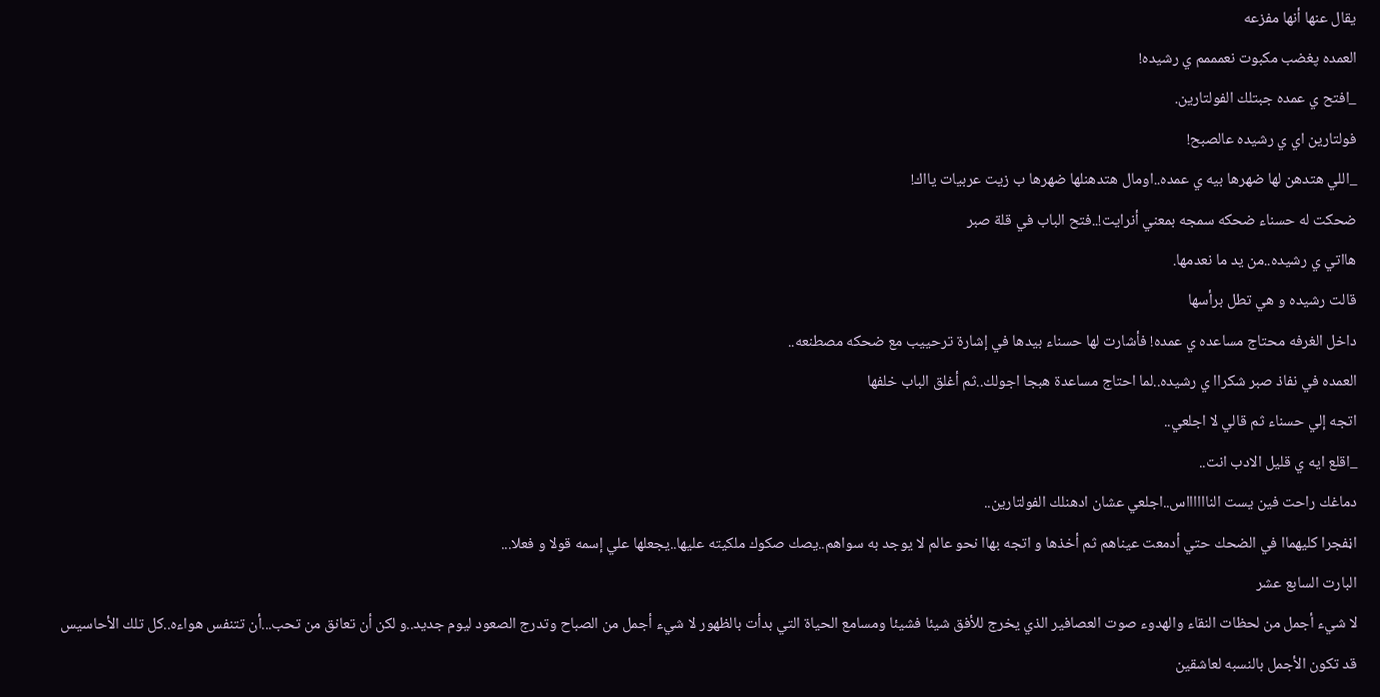يقال عنها أنها مفزعه
العمده پغضب مكبوت نعمممم ي رشيده!
_افتح ي عمده جبتلك الفولتارين.
فولتارين اي ي رشيده عالصبح!
_اللي هتدهن لها ضهرها بيه ي عمده..اومال هتدهنلها ضهرها ب زيت عربيات يااك!
ضحكت له حسناء ضحكه سمجه بمعني أنرايت!..فتح الباب في قلة صبر
هااتي ي رشيده..من يد ما نعدمها.
قالت رشيده و هي تطل برأسها
داخل الغرفه محتاج مساعده ي عمده! فأشارت لها حسناء بيدها في إشارة ترحييب مع ضحكه مصطنعه..
العمده في نفاذ صبر شكراا ي رشيده..لما احتاج مساعدة هبجا اجولك..ثم أغلق الباب خلفها
اتجه إلي حسناء ثم قالي لا اجلعي..
_اقلع ايه ي قليل الادب انت..
دماغك راحت فين يست النااااااس..اجلعي عشان ادهنلك الفولتارين..
اڼفجرا كليهماا في الضحك حتي أدمعت عيناهم ثم أخذها و اتجه بهاا نحو عالم لا يوجد به سواهم..يصك صكوك ملكيته عليها..يجعلها علي إسمه قولا و فعلا...
البارت السابع عشر
لا شيء أجمل من لحظات النقاء والهدوء صوت العصافير الذي يخرج للأفق شيئا فشيئا ومسامع الحياة التي بدأت بالظهور لا شيء أجمل من الصباح وتدرج الصعود ليوم جديد..و لكن أن تعانق من تحب...أن تتنفس هواءه..كل تلك الأحاسيس قد تكون الأجمل بالنسبه لعاشقين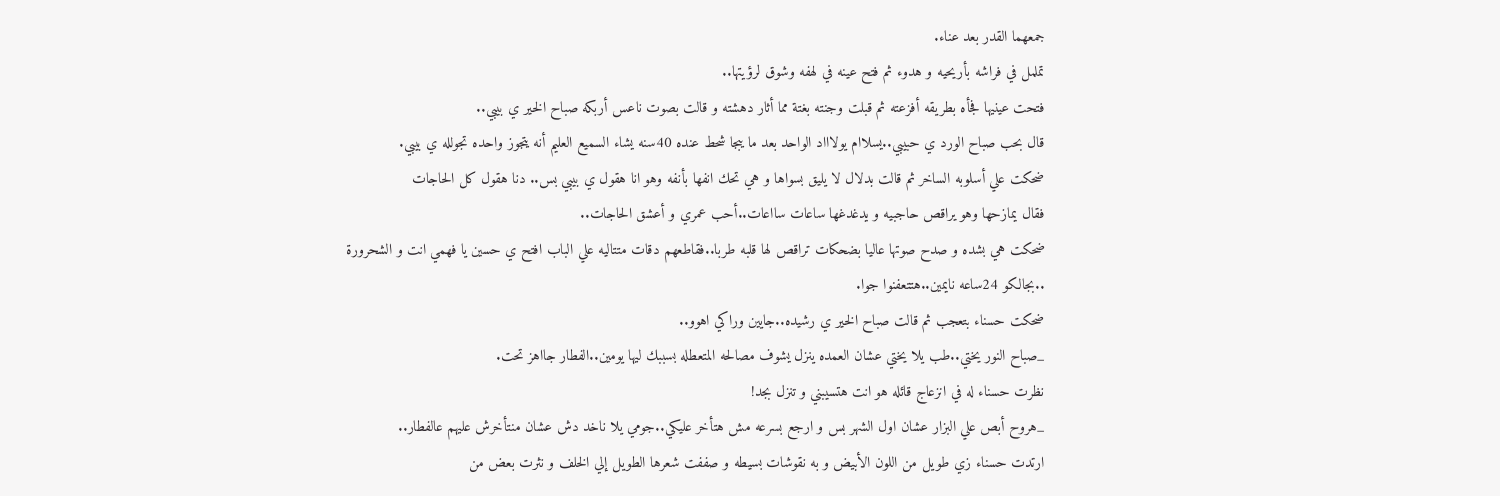جمعهما القدر بعد عناء.
تململ في فراشه بأريحيه و هدوء ثم فتح عينه في لهفه وشوق لرؤيتها..
فتحت عينيها فجأه بطريقه أفزعته ثم قبلت وجنته بغتة مما أثار دهشته و قالت بصوت ناعس أربكه صباح الخير ي بيبي..
قال بحب صباح الورد ي حبيبي..يسلاام يولاااد الواحد بعد ما يبجا شحط عنده 40سنه يشاء السميع العليم أنه يتجوز واحده تجولله ي بيبي.
ضحكت علي أسلوبه الساخر ثم قالت بدلال لا يليق بسواها و هي تحك انفها بأنفه وهو انا هقول ي بيبي بس.. دنا هقول كل الحاجات
فقال يمازحها وهو يراقص حاجبيه و يدغدغها ساعات سااعات..أحب عمري و أعشق الحاجات..
ضحكت هي بشده و صدح صوتها عاليا بضحكات تراقص لها قلبه طربا..فقاطعهم دقات متتاليه علي الباب افتح ي حسين يا فهمي انت و الشحرورة
..بجالكو 24ساعه نايمين..هتتعفنوا جوا.
ضحكت حسناء بتعجب ثم قالت صباح الخير ي رشيده..جايين وراكي اهوو..
_صباح النور يختي..طب يلا يختي عشان العمده ينزل يشوف مصالحه المتعطله بسببك ليها يومين..الفطار جااهز تحت.
نظرت حسناء له في انزعاج قائله هو انت هتسيبني و تنزل بجد!
_هروح أبص علي البزار عشان اول الشهر بس و ارجع بسرعه مش هتأخر عليكي..جومي يلا ناخد دش عشان منتأخرش عليهم عالفطار..
ارتدت حسناء زي طويل من اللون الأبيض و به نقوشات بسيطه و صففت شعرها الطويل إلي الخلف و نثرت بعض من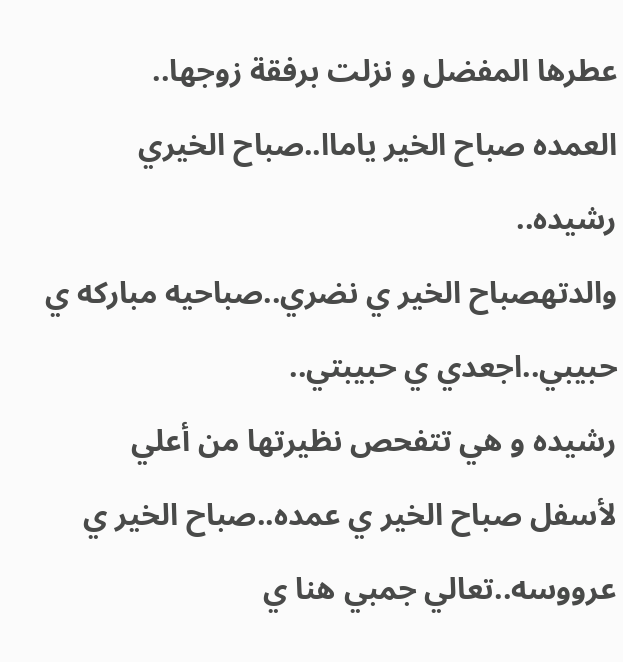عطرها المفضل و نزلت برفقة زوجها..
العمده صباح الخير ياماا..صباح الخيري رشيده..
والدتهصباح الخير ي نضري..صباحيه مباركه ي حبيبي..اجعدي ي حبيبتي..
رشيده و هي تتفحص نظيرتها من أعلي لأسفل صباح الخير ي عمده..صباح الخير ي عرووسه..تعالي جمبي هنا ي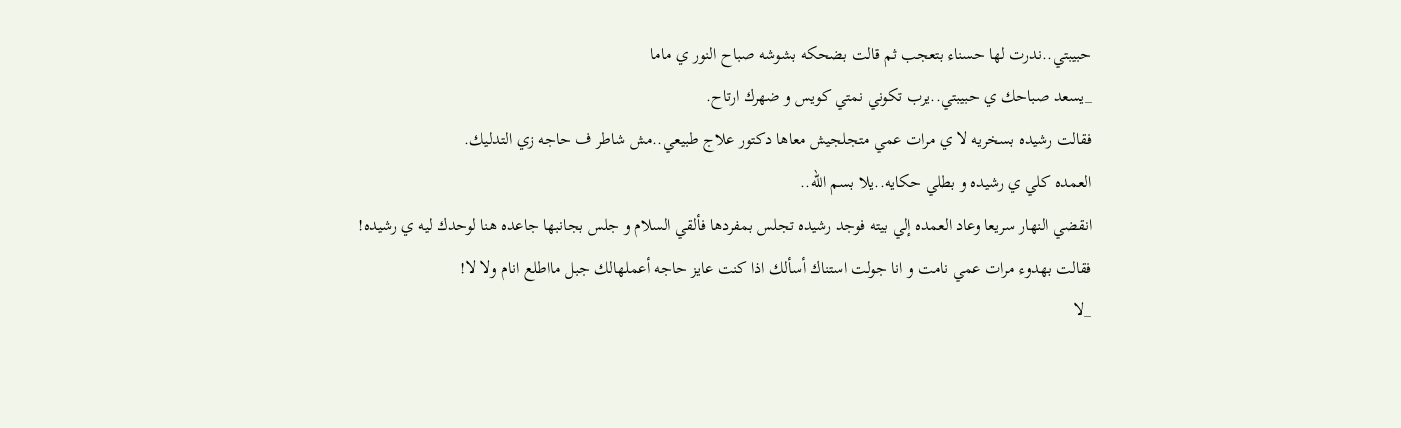حبيبتي..ندرت لها حسناء بتعجب ثم قالت بضحكه بشوشه صباح النور ي ماما
_يسعد صباحك ي حبيبتي..يرب تكوني نمتي كويس و ضهرك ارتاح.
فقالت رشيده بسخريه لا ي مرات عمي متجلجيش معاها دكتور علاج طبيعي..مش شاطر ف حاجه زي التدليك.
العمده كلي ي رشيده و بطلي حكايه..يلا بسم الله..
انقضي النهار سريعا وعاد العمده إلي بيته فوجد رشيده تجلس بمفردها فألقي السلام و جلس بجانبها جاعده هنا لوحدك ليه ي رشيده!
فقالت بهدوء مرات عمي نامت و انا جولت استناك أسألك اذا كنت عايز حاجه أعملهالك جبل مااطلع انام ولا لا!
_لا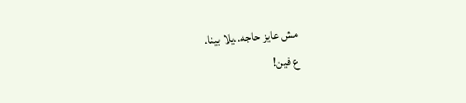مش عايز حاجه..يلا بينا.
ع فين!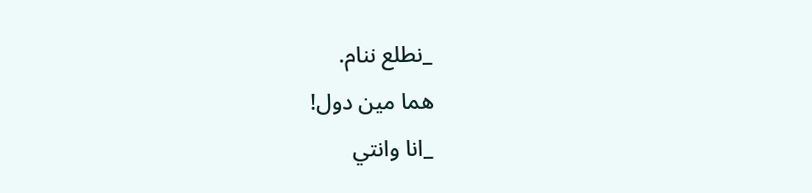_نطلع ننام.
هما مين دول!
_انا وانتي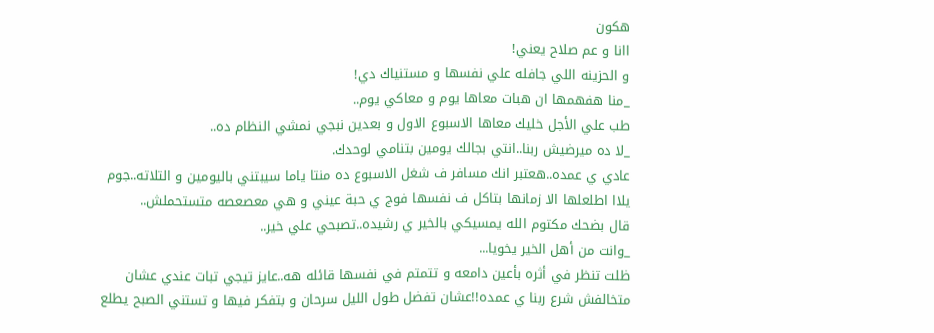هكون
اانا و عم صلاح يعني!
و الحزينه اللي جافله علي نفسها و مستنياك دي!
_منا هفهمها ان هبات معاها يوم و معاكي يوم..
طب علي الأجل خليك معاها الاسبوع الاول و بعدين نبجي نمشي النظام ده..
_لا ده ميرضيش ربنا..انتي بجالك يومين بتنامي لوحدك.
عادي ي عمده..هعتبر انك مسافر ف شغل الاسبوع ده منتا ياما سيبتني باليومين و التلاته..جوم يلاا اطلعلها الا زمانها بتاكل ف نفسها فوج ي حبة عيني و هي معصعصه متستحملش..
قال بضحك مكتوم الله يمسيكي بالخير ي رشيده..تصبحي علي خير..
_وانت من أهل الخير يخويا...
ظلت تنظر في أثره بأعين دامعه و تتمتم في نفسها قائله هه..عايز تيجي تبات عندي عشان متخالفش شرع ربنا ي عمده!!عشان تفضل طول الليل سرحان و بتفكر فيها و تستني الصبح يطلع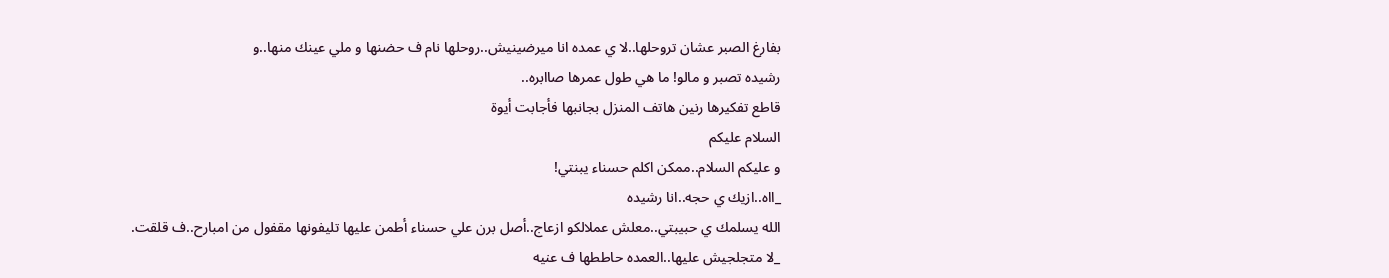بفارغ الصبر عشان تروحلها..لا ي عمده انا ميرضينيش..روحلها نام ف حضنها و ملي عينك منها..و
رشيده تصبر و مالو! ما هي طول عمرها صاابره..
قاطع تفكيرها رنين هاتف المنزل بجانبها فأجابت أيوة
السلام عليكم
و عليكم السلام..ممكن اكلم حسناء يبنتي!
_ااه..ازيك ي حجه..انا رشيده
الله يسلمك ي حبيبتي..معلش عملالكو ازعاج..أصل برن علي حسناء أطمن عليها تليفونها مقفول من امبارح..ف قلقت.
_لا متجلجيش عليها..العمده حاططها ف عنيه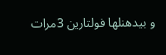و بيدهنلها فولتارين 3مرات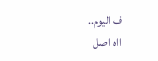ف اليوم..
ااه اصل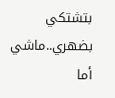بتشتكي بضهري..ماشي أما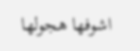اشوفها هجولها